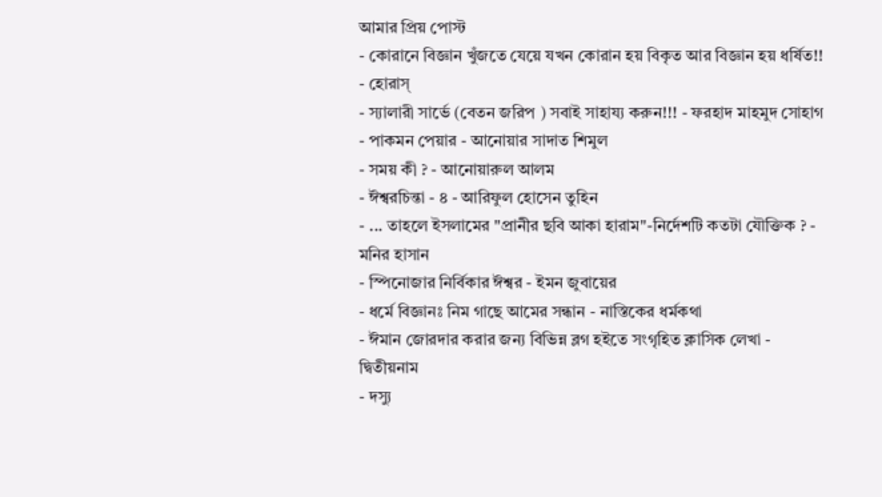আমার প্রিয় পোস্ট
- কোরানে বিজ্ঞান খুঁজতে যেয়ে যখন কোরান হয় বিকৃত আর বিজ্ঞান হয় ধর্ষিত!! - হোরাস্
- স্যালারী সার্ভে (বেতন জরিপ ) সবাই সাহায্য করুন!!! - ফরহাদ মাহমুদ সোহাগ
- পাকমন পেয়ার - আনোয়ার সাদাত শিমুল
- সময় কী ? - আনোয়ারুল আলম
- ঈশ্বরচিন্তা - ৪ - আরিফুল হোসেন তুহিন
- ... তাহলে ইসলামের "প্রানীর ছবি আকা হারাম"-নির্দেশটি কতটা যৌক্তিক ? - মনির হাসান
- স্পিনোজার নির্বিকার ঈশ্বর - ইমন জুবায়ের
- ধর্মে বিজ্ঞানঃ নিম গাছে আমের সন্ধান - নাস্তিকের ধর্মকথা
- ঈমান জোরদার করার জন্য বিভিন্ন ব্লগ হইতে সংগৃহিত ক্লাসিক লেখা - দ্বিতীয়নাম
- দস্যু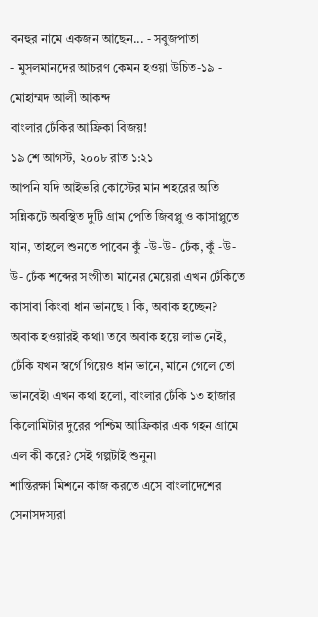বনহুর নামে একজন আছেন... - সবুজপাতা
- মুসলমানদের আচরণ কেমন হওয়া উচিত-১৯ - মোহাম্মদ আলী আকন্দ
বাংলার ঢেঁকির আফ্রিকা বিজয়!
১৯ শে আগস্ট, ২০০৮ রাত ১:২১
আপনি যদি আইভরি কোস্টের মান শহরের অতি সন্নিকটে অবস্থিত দুটি গ্রাম পেতি জিবপ্লু ও কাসাপ্লুতে যান, তাহলে শুনতে পাবেন কুঁ -উ-উ- ঢেঁক, কুঁ -উ-উ- ঢেঁক শব্দের সংগীত৷ মানের মেয়েরা এখন ঢেঁকিতে কাসাবা কিংবা ধান ভানছে ৷ কি, অবাক হচ্ছেন? অবাক হওয়ারই কথা৷ তবে অবাক হয়ে লাভ নেই, ঢেঁকি যখন স্বর্গে গিয়েও ধান ভানে, মানে গেলে তো ভানবেই৷ এখন কথা হলো, বাংলার ঢেঁকি ১৩ হাজার কিলোমিটার দুরের পশ্চিম আফ্রিকার এক গহন গ্রামে এল কী করে? সেই গল্পটাই শুনুন৷
শান্তিরক্ষা মিশনে কাজ করতে এসে বাংলাদেশের সেনাসদস্যরা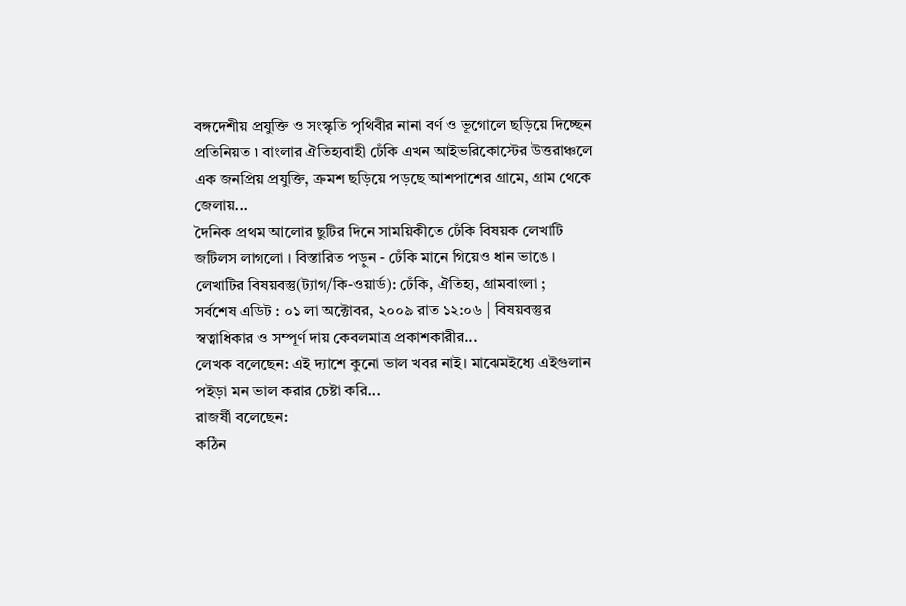বঙ্গদেশীয় প্রযুক্তি ও সংস্কৃতি পৃথিবীর নানা বর্ণ ও ভূগোলে ছড়িয়ে দিচ্ছেন প্রতিনিয়ত ৷ বাংলার ঐতিহ্যবাহী ঢেঁকি এখন আইভরিকোস্টের উত্তরাঞ্চলে এক জনপ্রিয় প্রযুক্তি, ক্রমশ ছড়িয়ে পড়ছে আশপাশের গ্রামে, গ্রাম থেকে জেলায়...
দৈনিক প্রথম আলোর ছুটির দিনে সাময়িকীতে ঢেঁকি বিষয়ক লেখাটি জটিলস লাগলো । বিস্তারিত পড়ুন - ঢেঁকি মানে গিয়েও ধান ভাঙে ।
লেখাটির বিষয়বস্তু(ট্যাগ/কি-ওয়ার্ড): ঢেঁকি, ঐতিহ্য, গ্রামবাংলা ;
সর্বশেষ এডিট : ০১ লা অক্টোবর, ২০০৯ রাত ১২:০৬ | বিষয়বস্তুর স্বত্বাধিকার ও সম্পূর্ণ দায় কেবলমাত্র প্রকাশকারীর...
লেখক বলেছেন: এই দ্যাশে কুনো ভাল খবর নাই। মাঝেমইধ্যে এইগুলান পইড়া মন ভাল করার চেষ্টা করি...
রাজর্ষী বলেছেন:
কঠিন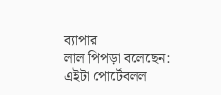ব্যাপার
লাল পিপড়া বলেছেন:
এইটা পোর্টেবলল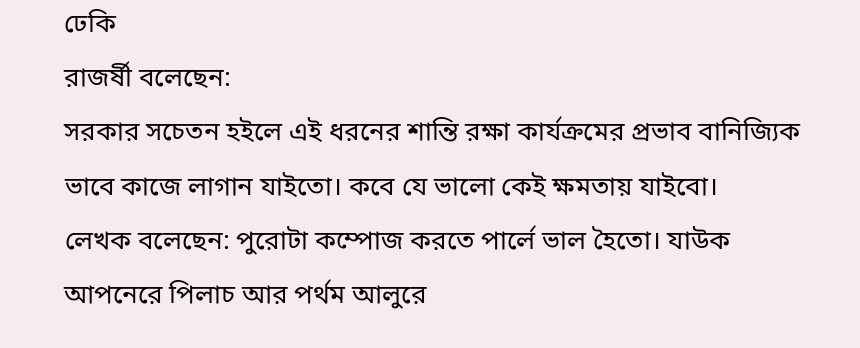ঢেকি
রাজর্ষী বলেছেন:
সরকার সচেতন হইলে এই ধরনের শান্তি রক্ষা কার্যক্রমের প্রভাব বানিজ্যিক ভাবে কাজে লাগান যাইতো। কবে যে ভালো কেই ক্ষমতায় যাইবো।
লেখক বলেছেন: পুরোটা কম্পোজ করতে পার্লে ভাল হৈতো। যাউক আপনেরে পিলাচ আর পর্থম আলুরে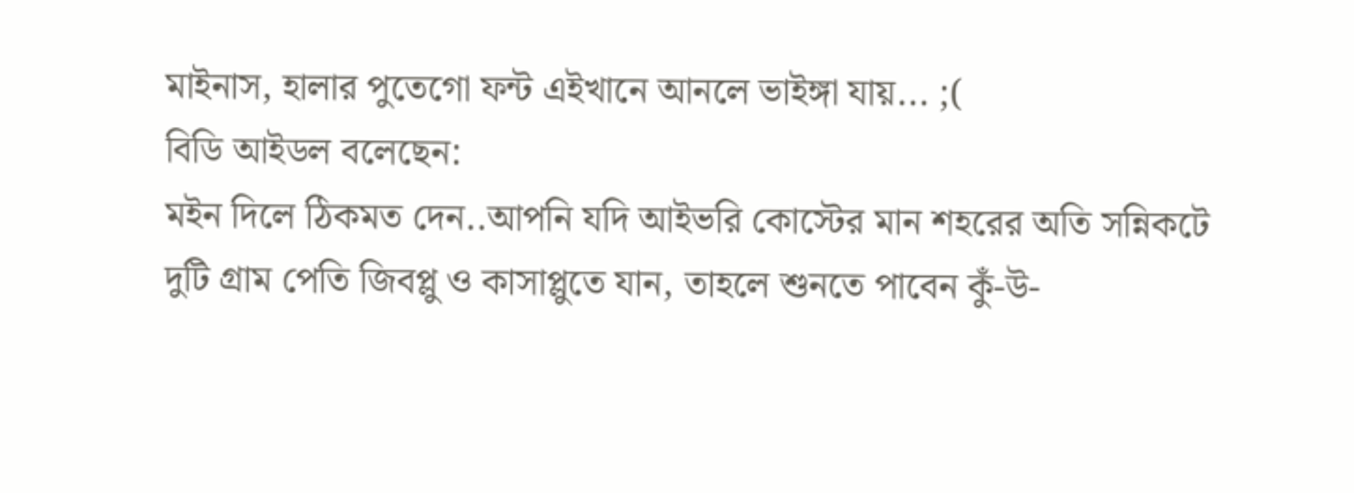মাইনাস, হালার পুতেগো ফন্ট এইখানে আনলে ভাইঙ্গা যায়... ;(
বিডি আইডল বলেছেন:
মইন দিলে ঠিকমত দেন..আপনি যদি আইভরি কোস্টের মান শহরের অতি সন্নিকটে দুটি গ্রাম পেতি জিবপ্লু ও কাসাপ্লুতে যান, তাহলে শুনতে পাবেন কুঁ-উ-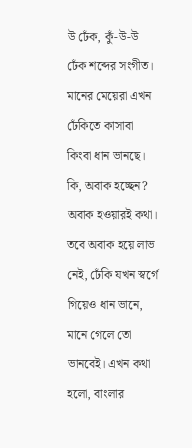উ ঢেঁক, কুঁ-উ-উ ঢেঁক শব্দের সংগীত। মানের মেয়েরা এখন ঢেঁকিতে কাসাবা কিংবা ধান ভানছে। কি, অবাক হচ্ছেন? অবাক হওয়ারই কথা। তবে অবাক হয়ে লাভ নেই, ঢেঁকি যখন স্বর্গে গিয়েও ধান ভানে, মানে গেলে তো ভানবেই। এখন কথা হলো, বাংলার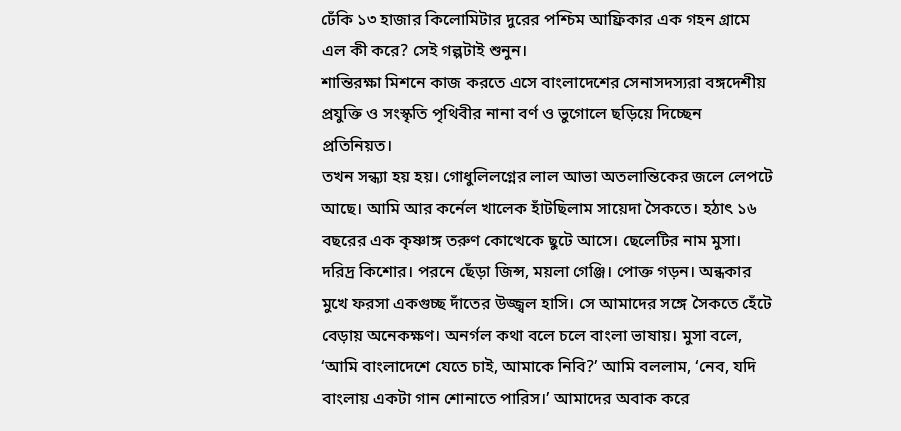ঢেঁকি ১৩ হাজার কিলোমিটার দুরের পশ্চিম আফ্রিকার এক গহন গ্রামে এল কী করে? সেই গল্পটাই শুনুন।
শান্তিরক্ষা মিশনে কাজ করতে এসে বাংলাদেশের সেনাসদস্যরা বঙ্গদেশীয় প্রযুক্তি ও সংস্কৃতি পৃথিবীর নানা বর্ণ ও ভুগোলে ছড়িয়ে দিচ্ছেন প্রতিনিয়ত।
তখন সন্ধ্যা হয় হয়। গোধুলিলগ্নের লাল আভা অতলান্তিকের জলে লেপটে আছে। আমি আর কর্নেল খালেক হাঁটছিলাম সায়েদা সৈকতে। হঠাৎ ১৬ বছরের এক কৃষ্ণাঙ্গ তরুণ কোত্থেকে ছুটে আসে। ছেলেটির নাম মুসা। দরিদ্র কিশোর। পরনে ছেঁড়া জিন্স, ময়লা গেঞ্জি। পোক্ত গড়ন। অন্ধকার মুখে ফরসা একগুচ্ছ দাঁতের উজ্জ্বল হাসি। সে আমাদের সঙ্গে সৈকতে হেঁটে বেড়ায় অনেকক্ষণ। অনর্গল কথা বলে চলে বাংলা ভাষায়। মুসা বলে, ‘আমি বাংলাদেশে যেতে চাই, আমাকে নিবি?’ আমি বললাম, ‘নেব, যদি বাংলায় একটা গান শোনাতে পারিস।’ আমাদের অবাক করে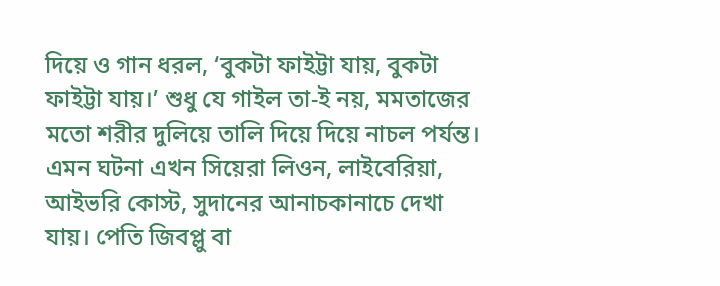দিয়ে ও গান ধরল, ‘বুকটা ফাইট্টা যায়, বুকটা ফাইট্টা যায়।’ শুধু যে গাইল তা-ই নয়, মমতাজের মতো শরীর দুলিয়ে তালি দিয়ে দিয়ে নাচল পর্যন্ত।
এমন ঘটনা এখন সিয়েরা লিওন, লাইবেরিয়া, আইভরি কোস্ট, সুদানের আনাচকানাচে দেখা যায়। পেতি জিবপ্লু বা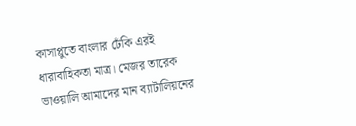কাসাপ্লুতে বাংলার ঢেঁকি এরই ধারাবাহিকতা মাত্র। মেজর তারেক ভাওয়ালি আমাদের মান ব্যাটালিয়নের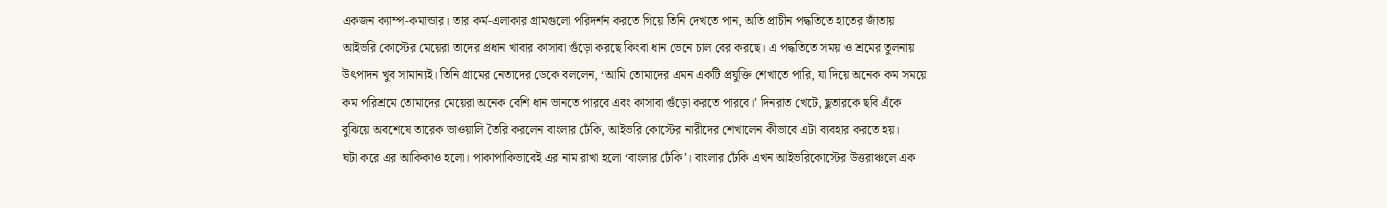একজন ক্যাম্প-কমান্ডার। তার কর্ম-এলাকার গ্রামগুলো পরিদর্শন করতে গিয়ে তিনি দেখতে পান, অতি প্রাচীন পদ্ধতিতে হাতের জাঁতায় আইভরি কোস্টের মেয়েরা তাদের প্রধান খাবার কাসাবা গুঁড়ো করছে কিংবা ধান ভেনে চাল বের করছে। এ পদ্ধতিতে সময় ও শ্রমের তুলনায় উৎপাদন খুব সামান্যই। তিনি গ্রামের নেতাদের ডেকে বললেন, ‘আমি তোমাদের এমন একটি প্রযুক্তি শেখাতে পারি, যা দিয়ে অনেক কম সময়ে কম পরিশ্রমে তোমাদের মেয়েরা অনেক বেশি ধান ভানতে পারবে এবং কাসাবা গুঁড়ো করতে পারবে।’ দিনরাত খেটে, ছুতারকে ছবি এঁকে বুঝিয়ে অবশেষে তারেক ভাওয়ালি তৈরি করলেন বাংলার ঢেঁকি, আইভরি কোস্টের নারীদের শেখালেন কীভাবে এটা ব্যবহার করতে হয়।
ঘটা করে এর আকিকাও হলো। পাকাপাকিভাবেই এর নাম রাখা হলো ‘বাংলার ঢেঁকি’। বাংলার ঢেঁকি এখন আইভরিকোস্টের উত্তরাঞ্চলে এক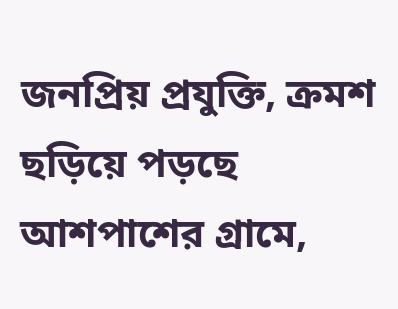জনপ্রিয় প্রযুক্তি, ক্রমশ ছড়িয়ে পড়ছে আশপাশের গ্রামে,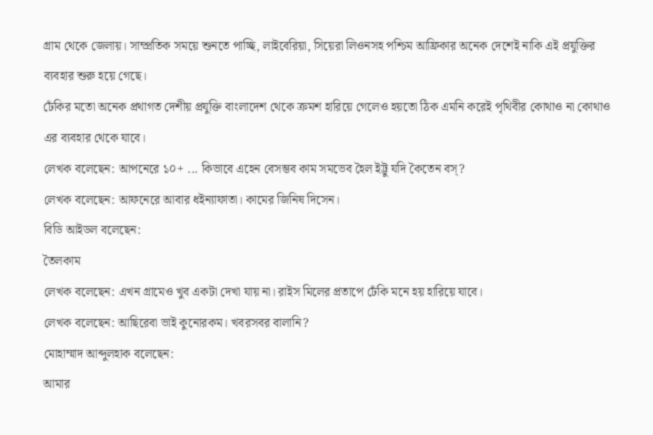গ্রাম থেকে জেলায়। সাম্প্রতিক সময়ে শুনতে পাচ্ছি, লাইবেরিয়া, সিয়েরা লিওনসহ পশ্চিম আফ্রিকার অনেক দেশেই নাকি এই প্রযুক্তির ব্যবহার শুরু হয়ে গেছে।
ঢেঁকির মতো অনেক প্রথাগত দেশীয় প্রযুক্তি বাংলাদেশ থেকে ক্রমশ হারিয়ে গেলেও হয়তো ঠিক এমনি করেই পৃথিবীর কোথাও না কোথাও এর ব্যবহার থেকে যাবে।
লেখক বলেছেন: আপনেরে ১০+ ... কিভাবে এহেন বেসম্ভব কাম সমভেব হৈল ইট্টু যদি কৈতেন বস্?
লেখক বলেছেন: আফনেরে আবার ধইন্যাফাতা। কামের জিনিষ দিসেন।
বিডি আইডল বলেছেন:
তৈলকাম
লেখক বলেছেন: এখন গ্রামেও খুব একটা দেখা যায় না। রাইস মিলের প্রতাপে ঢেঁকি মনে হয় হারিয়ে যাবে।
লেখক বলেছেন: আছিরেবা ভাই কুনোরকম। খবরসবর বালানি?
মোহাম্মাদ আব্দুলহাক বলেছেন:
আমার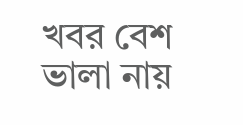খবর বেশ ভালা নায়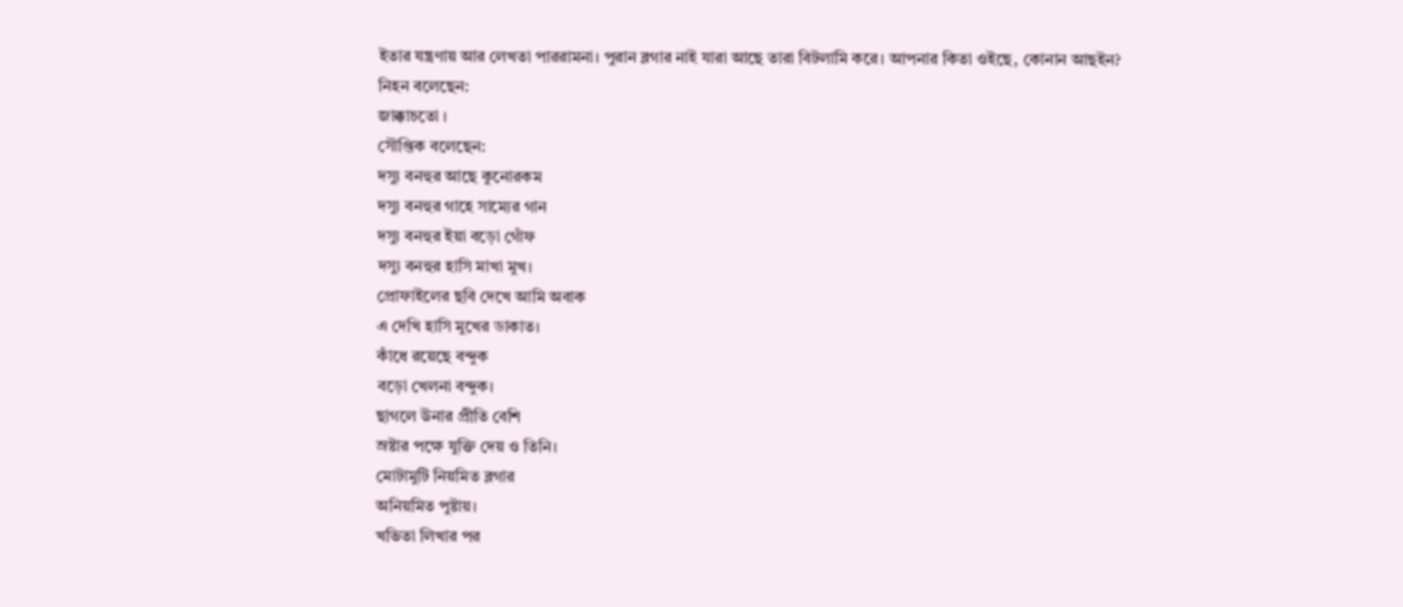ইতার যন্ত্রণায় আর লেখতা পাররামনা। পুরান ব্লগার নাই যারা আছে তারা বিটলামি করে। আপনার কিতা ওইছে, কোনান আছইন?
নিহন বলেছেন:
জাক্কাচতো ।
সৌপ্তিক বলেছেন:
দস্যু বনহুর আছে কুনোরকম
দস্যু বনহুর গাহে সাম্যের গান
দস্যু বনহুর ইয়া বড়ো গোঁফ
দস্যু বনহুর হাসি মাখা মুখ।
প্রোফাইলের ছবি দেখে আমি অবাক
এ দেখি হাসি মুখের ডাকাত।
কাঁধে রয়েছে বন্দুক
বড়ো খেলনা বন্দুক।
ছাগলে উনার প্রীতি বেশি
স্রষ্টার পক্ষে যুক্তি দেয় ও তিনি।
মোটামুটি নিয়মিত ব্লগার
অনিয়মিত পুষ্টায়।
খভিতা লিখার পর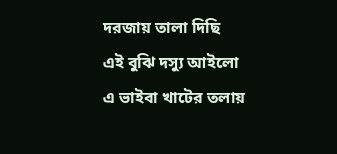দরজায় তালা দিছি
এই বুঝি দস্যু আইলো
এ ভাইবা খাটের তলায়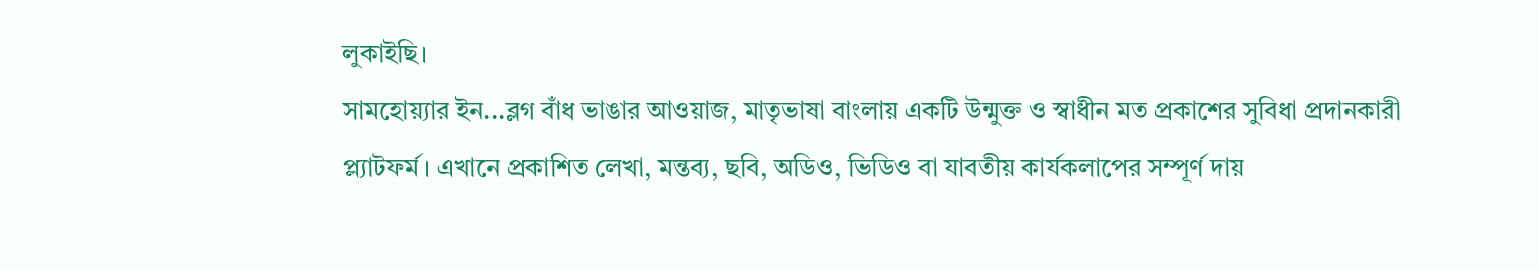লুকাইছি।
সামহোয়্যার ইন...ব্লগ বাঁধ ভাঙার আওয়াজ, মাতৃভাষা বাংলায় একটি উন্মুক্ত ও স্বাধীন মত প্রকাশের সুবিধা প্রদানকারী প্ল্যাটফর্ম। এখানে প্রকাশিত লেখা, মন্তব্য, ছবি, অডিও, ভিডিও বা যাবতীয় কার্যকলাপের সম্পূর্ণ দায়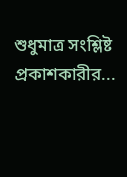শুধুমাত্র সংশ্লিষ্ট প্রকাশকারীর...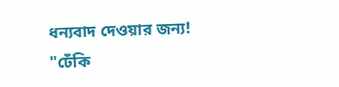ধন্যবাদ দেওয়ার জন্য!
"ঢেঁকি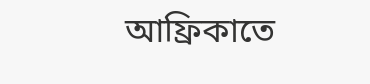আফ্রিকাতে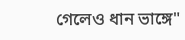গেলেও ধান ভাঙ্গে"